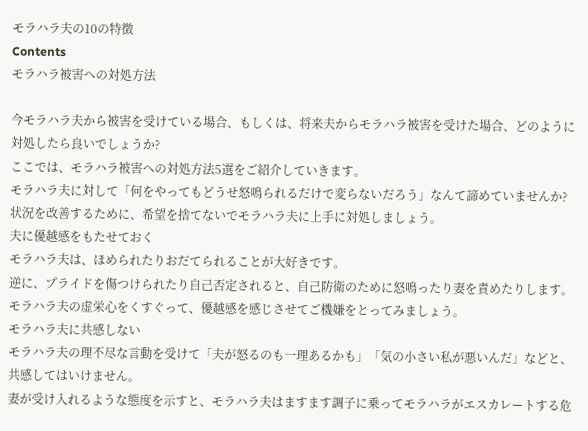モラハラ夫の10の特徴
Contents
モラハラ被害への対処方法

今モラハラ夫から被害を受けている場合、もしくは、将来夫からモラハラ被害を受けた場合、どのように対処したら良いでしょうか?
ここでは、モラハラ被害への対処方法5選をご紹介していきます。
モラハラ夫に対して「何をやってもどうせ怒鳴られるだけで変らないだろう」なんて諦めていませんか?
状況を改善するために、希望を捨てないでモラハラ夫に上手に対処しましょう。
夫に優越感をもたせておく
モラハラ夫は、ほめられたりおだてられることが大好きです。
逆に、プライドを傷つけられたり自己否定されると、自己防衛のために怒鳴ったり妻を責めたりします。
モラハラ夫の虚栄心をくすぐって、優越感を感じさせてご機嫌をとってみましょう。
モラハラ夫に共感しない
モラハラ夫の理不尽な言動を受けて「夫が怒るのも一理あるかも」「気の小さい私が悪いんだ」などと、共感してはいけません。
妻が受け入れるような態度を示すと、モラハラ夫はますます調子に乗ってモラハラがエスカレートする危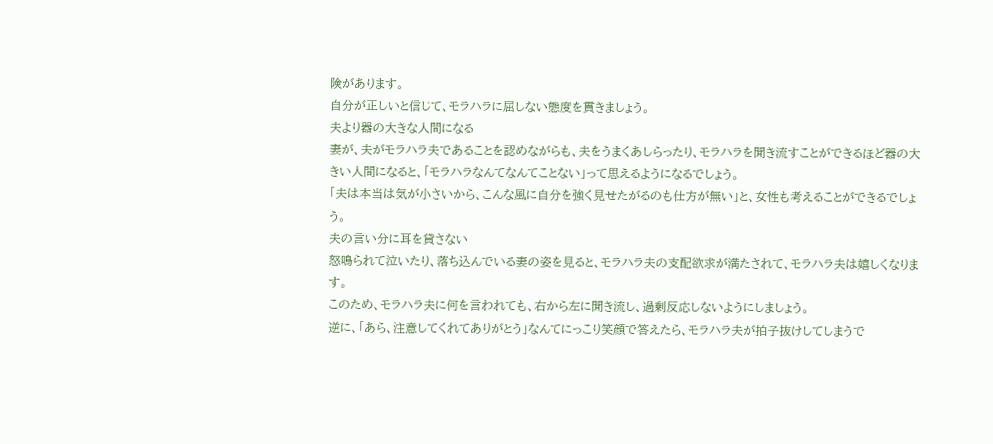険があります。
自分が正しいと信じて、モラハラに屈しない態度を貫きましょう。
夫より器の大きな人間になる
妻が、夫がモラハラ夫であることを認めながらも、夫をうまくあしらったり、モラハラを聞き流すことができるほど器の大きい人間になると、「モラハラなんてなんてことない」って思えるようになるでしょう。
「夫は本当は気が小さいから、こんな風に自分を強く見せたがるのも仕方が無い」と、女性も考えることができるでしょう。
夫の言い分に耳を貸さない
怒鳴られて泣いたり、落ち込んでいる妻の姿を見ると、モラハラ夫の支配欲求が満たされて、モラハラ夫は嬉しくなります。
このため、モラハラ夫に何を言われても、右から左に聞き流し、過剰反応しないようにしましょう。
逆に、「あら、注意してくれてありがとう」なんてにっこり笑顔で答えたら、モラハラ夫が拍子抜けしてしまうで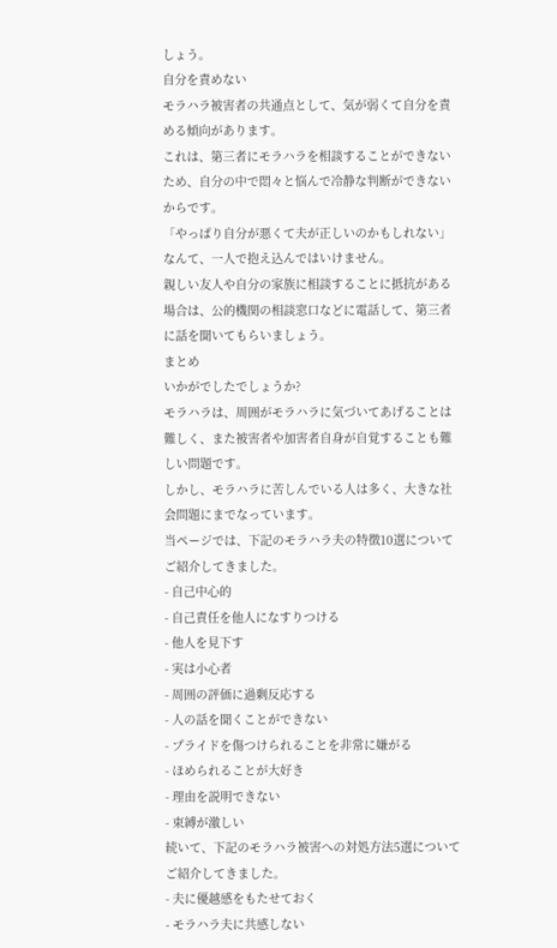しょう。
自分を責めない
モラハラ被害者の共通点として、気が弱くて自分を責める傾向があります。
これは、第三者にモラハラを相談することができないため、自分の中で悶々と悩んで冷静な判断ができないからです。
「やっぱり自分が悪くて夫が正しいのかもしれない」なんて、一人で抱え込んではいけません。
親しい友人や自分の家族に相談することに抵抗がある場合は、公的機関の相談窓口などに電話して、第三者に話を聞いてもらいましょう。
まとめ
いかがでしたでしょうか?
モラハラは、周囲がモラハラに気づいてあげることは難しく、また被害者や加害者自身が自覚することも難しい問題です。
しかし、モラハラに苦しんでいる人は多く、大きな社会問題にまでなっています。
当ページでは、下記のモラハラ夫の特徴10選についてご紹介してきました。
- 自己中心的
- 自己責任を他人になすりつける
- 他人を見下す
- 実は小心者
- 周囲の評価に過剰反応する
- 人の話を聞くことができない
- プライドを傷つけられることを非常に嫌がる
- ほめられることが大好き
- 理由を説明できない
- 束縛が激しい
続いて、下記のモラハラ被害への対処方法5選についてご紹介してきました。
- 夫に優越感をもたせておく
- モラハラ夫に共感しない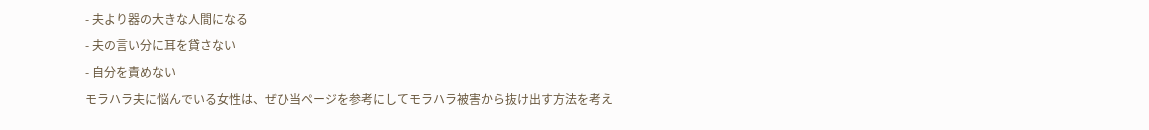- 夫より器の大きな人間になる
- 夫の言い分に耳を貸さない
- 自分を責めない
モラハラ夫に悩んでいる女性は、ぜひ当ページを参考にしてモラハラ被害から抜け出す方法を考え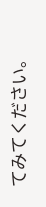てみてください。